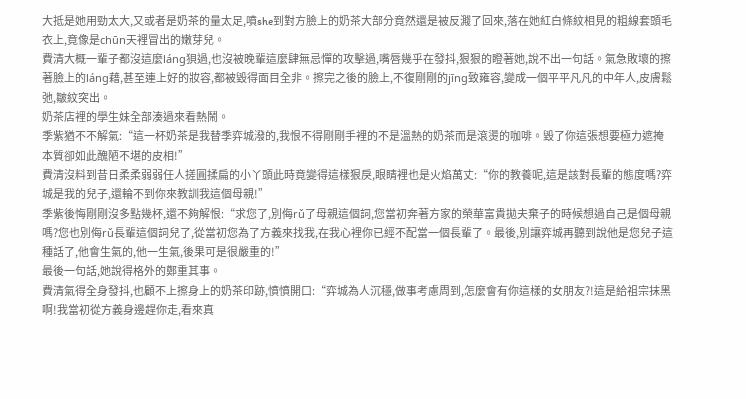大抵是她用勁太大,又或者是奶茶的量太足,噴she到對方臉上的奶茶大部分竟然還是被反濺了回來,落在她紅白條紋相見的粗線套頭毛衣上,竟像是chūn天裡冒出的嫩芽兒。
費清大概一輩子都沒這麼láng狽過,也沒被晚輩這麼肆無忌憚的攻擊過,嘴唇幾乎在發抖,狠狠的瞪著她,說不出一句話。氣急敗壞的擦著臉上的láng藉,甚至連上好的妝容,都被毀得面目全非。擦完之後的臉上,不復剛剛的jīng致雍容,變成一個平平凡凡的中年人,皮膚鬆弛,皺紋突出。
奶茶店裡的學生妹全部湊過來看熱鬧。
季紫猶不不解氣:“這一杯奶茶是我替季弈城潑的,我恨不得剛剛手裡的不是溫熱的奶茶而是滾燙的咖啡。毀了你這張想要極力遮掩本質卻如此醜陋不堪的皮相!”
費清沒料到昔日柔柔弱弱任人搓圓揉扁的小丫頭此時竟變得這樣狠戾,眼睛裡也是火焰萬丈:“你的教養呢,這是該對長輩的態度嗎?弈城是我的兒子,還輪不到你來教訓我這個母親!”
季紫後悔剛剛沒多點幾杯,還不夠解恨:“求您了,別侮rǔ了母親這個詞,您當初奔著方家的榮華富貴拋夫棄子的時候想過自己是個母親嗎?您也別侮rǔ長輩這個詞兒了,從當初您為了方義來找我,在我心裡你已經不配當一個長輩了。最後,別讓弈城再聽到說他是您兒子這種話了,他會生氣的,他一生氣,後果可是很嚴重的!”
最後一句話,她說得格外的鄭重其事。
費清氣得全身發抖,也顧不上擦身上的奶茶印跡,憤憤開口:“弈城為人沉穩,做事考慮周到,怎麼會有你這樣的女朋友?!這是給祖宗抹黑啊!我當初從方義身邊趕你走,看來真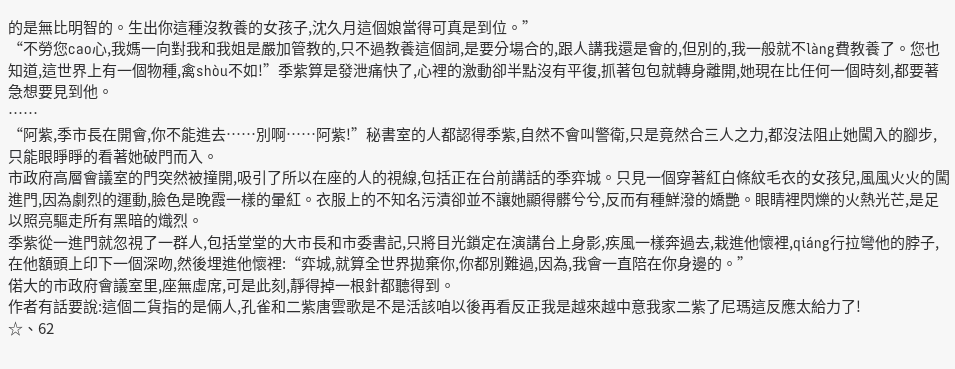的是無比明智的。生出你這種沒教養的女孩子,沈久月這個娘當得可真是到位。”
“不勞您cao心,我媽一向對我和我姐是嚴加管教的,只不過教養這個詞,是要分場合的,跟人講我還是會的,但別的,我一般就不làng費教養了。您也知道,這世界上有一個物種,禽shòu不如!”季紫算是發泄痛快了,心裡的激動卻半點沒有平復,抓著包包就轉身離開,她現在比任何一個時刻,都要著急想要見到他。
……
“阿紫,季市長在開會,你不能進去……別啊……阿紫!”秘書室的人都認得季紫,自然不會叫警衛,只是竟然合三人之力,都沒法阻止她闖入的腳步,只能眼睜睜的看著她破門而入。
市政府高層會議室的門突然被撞開,吸引了所以在座的人的視線,包括正在台前講話的季弈城。只見一個穿著紅白條紋毛衣的女孩兒,風風火火的闖進門,因為劇烈的運動,臉色是晚霞一樣的暈紅。衣服上的不知名污漬卻並不讓她顯得髒兮兮,反而有種鮮潑的嬌艷。眼睛裡閃爍的火熱光芒,是足以照亮驅走所有黑暗的熾烈。
季紫從一進門就忽視了一群人,包括堂堂的大市長和市委書記,只將目光鎖定在演講台上身影,疾風一樣奔過去,栽進他懷裡,qiáng行拉彎他的脖子,在他額頭上印下一個深吻,然後埋進他懷裡:“弈城,就算全世界拋棄你,你都別難過,因為,我會一直陪在你身邊的。”
偌大的市政府會議室里,座無虛席,可是此刻,靜得掉一根針都聽得到。
作者有話要說:這個二貨指的是倆人,孔雀和二紫唐雲歌是不是活該咱以後再看反正我是越來越中意我家二紫了尼瑪這反應太給力了!
☆、62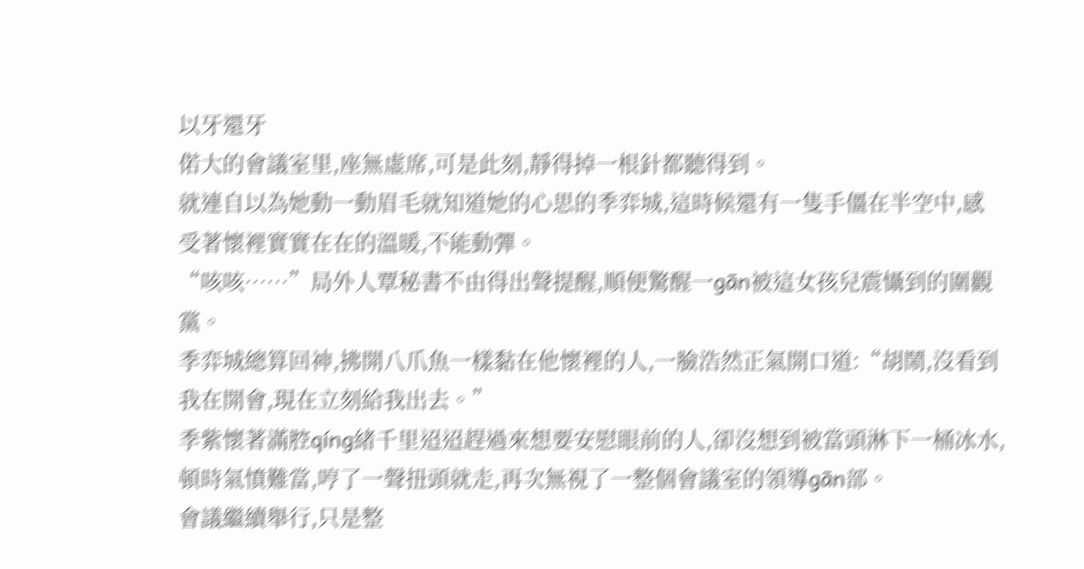以牙還牙
偌大的會議室里,座無虛席,可是此刻,靜得掉一根針都聽得到。
就連自以為她動一動眉毛就知道她的心思的季弈城,這時候還有一隻手僵在半空中,感受著懷裡實實在在的溫暖,不能動彈。
“咳咳……”局外人覃秘書不由得出聲提醒,順便驚醒一gān被這女孩兒震懾到的圍觀黨。
季弈城總算回神,拂開八爪魚一樣黏在他懷裡的人,一臉浩然正氣開口道:“胡鬧,沒看到我在開會,現在立刻給我出去。”
季紫懷著滿腔qíng緒千里迢迢趕過來想要安慰眼前的人,卻沒想到被當頭淋下一桶冰水,頓時氣憤難當,哼了一聲扭頭就走,再次無視了一整個會議室的領導gān部。
會議繼續舉行,只是整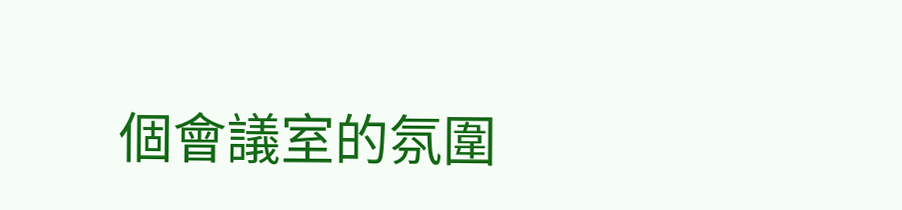個會議室的氛圍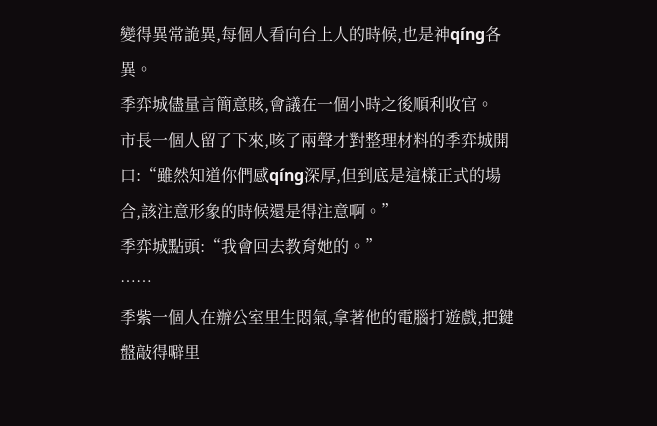變得異常詭異,每個人看向台上人的時候,也是神qíng各異。
季弈城儘量言簡意賅,會議在一個小時之後順利收官。
市長一個人留了下來,咳了兩聲才對整理材料的季弈城開口:“雖然知道你們感qíng深厚,但到底是這樣正式的場合,該注意形象的時候還是得注意啊。”
季弈城點頭:“我會回去教育她的。”
……
季紫一個人在辦公室里生悶氣,拿著他的電腦打遊戲,把鍵盤敲得噼里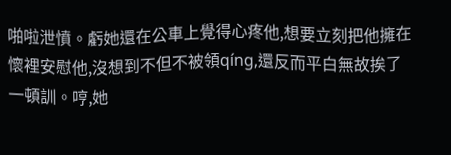啪啦泄憤。虧她還在公車上覺得心疼他,想要立刻把他擁在懷裡安慰他,沒想到不但不被領qíng,還反而平白無故挨了一頓訓。哼,她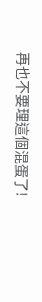再也不要理這個混蛋了!